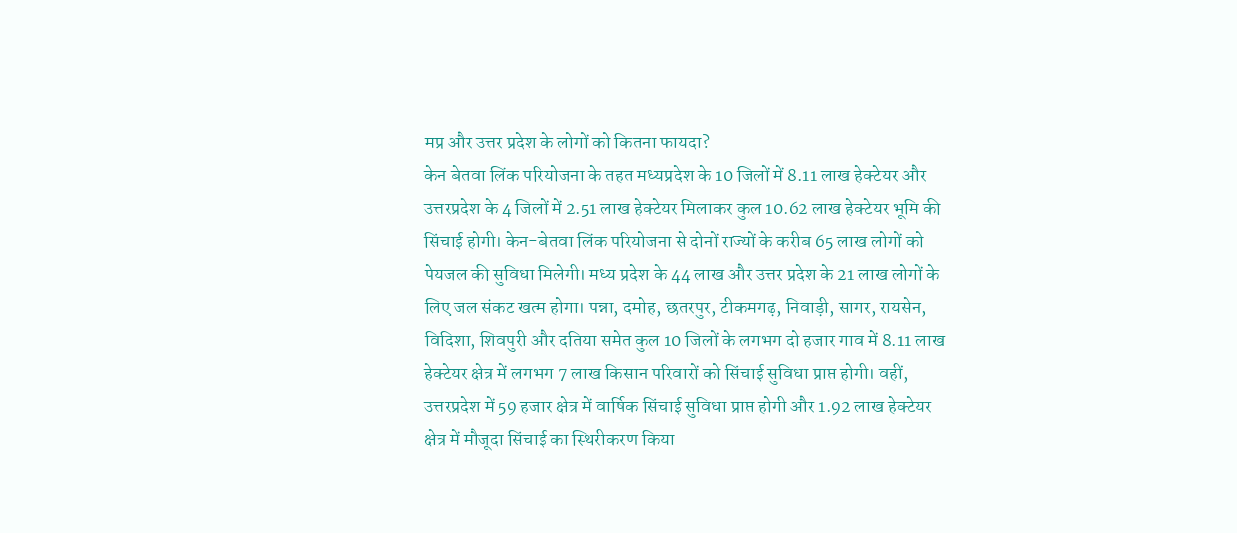मप्र और उत्तर प्रदेश के लोगों को कितना फायदा?
केन बेतवा लिंक परियोजना के तहत मध्यप्रदेश के 10 जिलों में 8.11 लाख हेक्टेयर और उत्तरप्रदेश के 4 जिलों में 2.51 लाख हेक्टेयर मिलाकर कुल 10.62 लाख हेक्टेयर भूमि की सिंचाई होगी। केन-बेतवा लिंक परियोजना से दोनों राज्यों के करीब 65 लाख लोगों को पेयजल की सुविधा मिलेगी। मध्य प्रदेश के 44 लाख और उत्तर प्रदेश के 21 लाख लोगों के लिए जल संकट खत्म होगा। पन्ना, दमोह, छतरपुर, टीकमगढ़, निवाड़ी, सागर, रायसेन, विदिशा, शिवपुरी और दतिया समेत कुल 10 जिलों के लगभग दो हजार गाव में 8.11 लाख हेक्टेयर क्षेत्र में लगभग 7 लाख किसान परिवारों को सिंचाई सुविधा प्राप्त होगी। वहीं, उत्तरप्रदेश में 59 हजार क्षेत्र में वार्षिक सिंचाई सुविधा प्राप्त होगी और 1.92 लाख हेक्टेयर क्षेत्र में मौजूदा सिंचाई का स्थिरीकरण किया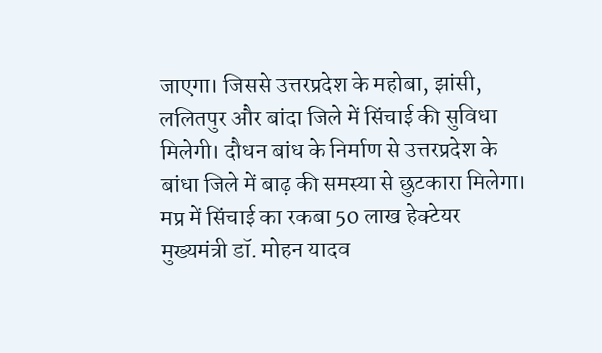जाएगा। जिससे उत्तरप्रदेश के महोबा, झांसी, ललितपुर और बांदा जिले में सिंचाई की सुविधा मिलेगी। दौधन बांध के निर्माण से उत्तरप्रदेश के बांधा जिले में बाढ़ की समस्या से छुटकारा मिलेगा।
मप्र में सिंचाई का रकबा 50 लाख हेक्टेयर
मुख्यमंत्री डॉ. मोहन यादव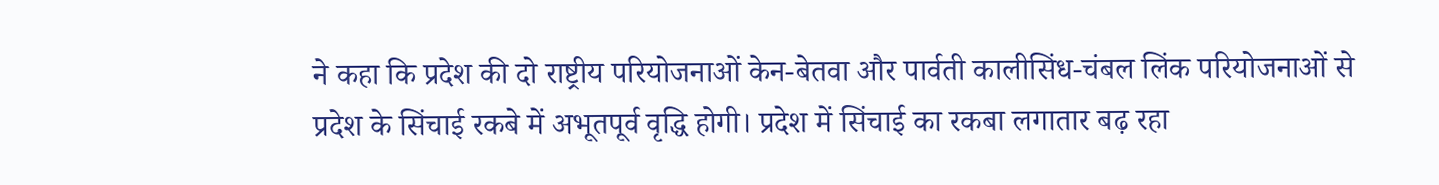ने कहा कि प्रदेश की दो राष्ट्रीय परियोजनाओं केन-बेतवा और पार्वती कालीसिंध-चंबल लिंक परियोजनाओं से प्रदेश के सिंचाई रकबे में अभूतपूर्व वृद्धि होगी। प्रदेश में सिंचाई का रकबा लगातार बढ़ रहा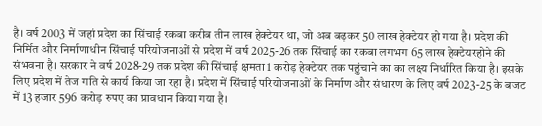है। वर्ष 2003 में जहां प्रदेश का सिंचाई रकबा करीब तीन लाख हेक्टेयर था, जो अब बढ़कर 50 लाख हेक्टेयर हो गया है। प्रदेश की निर्मित और निर्माणाधीन सिंचाई परियोजनाओं से प्रदेश में वर्ष 2025-26 तक सिंचाई का रकबा लगभग 65 लाख हेक्टेयरहोने की संभवना है। सरकार ने वर्ष 2028-29 तक प्रदेश की सिंचाई क्षमता 1 करोड़ हेक्टेयर तक पहुंचाने का का लक्ष्य निर्धारित किया है। इसके लिए प्रदेश में तेज गति से कार्य किया जा रहा है। प्रदेश में सिंचाई परियोजनाओं के निर्माण और संधारण के लिए वर्ष 2023-25 के बजट में 13 हजार 596 करोड़ रुपए का प्रावधान किया गया है।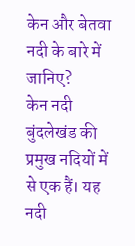केन और बेतवा नदी के बारे में जानिए?
केन नदी बुंदलेखंड की प्रमुख नदियों में से एक हैं। यह नदी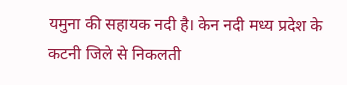यमुना की सहायक नदी है। केन नदी मध्य प्रदेश के कटनी जिले से निकलती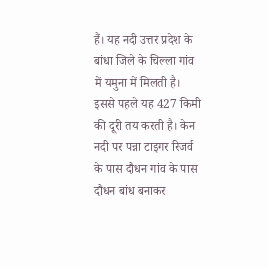हैं। यह नदी उत्तर प्रदेश के बांधा जिले के चिल्ला गांव में यमुना में मिलती है। इससे पहले यह 427 किमी की दूरी तय करती है। केन नदी पर पन्ना टाइगर रिजर्व के पास दौधन गांव के पास दौधन बांध बनाकर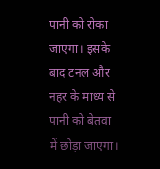पानी को रोका जाएगा। इसके बाद टनल और नहर के माध्य से पानी को बेतवा में छोड़ा जाएगा।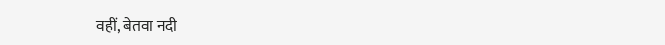वहीं, बेतवा नदी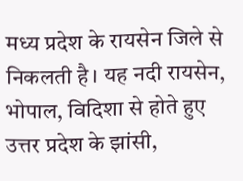मध्य प्रदेश के रायसेन जिले से निकलती है। यह नदी रायसेन, भोपाल, विदिशा से होते हुए उत्तर प्रदेश के झांसी,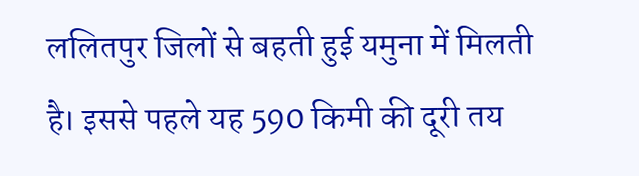ललितपुर जिलों से बहती हुई यमुना में मिलती है। इससे पहले यह 590 किमी की दूरी तय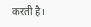करती है।